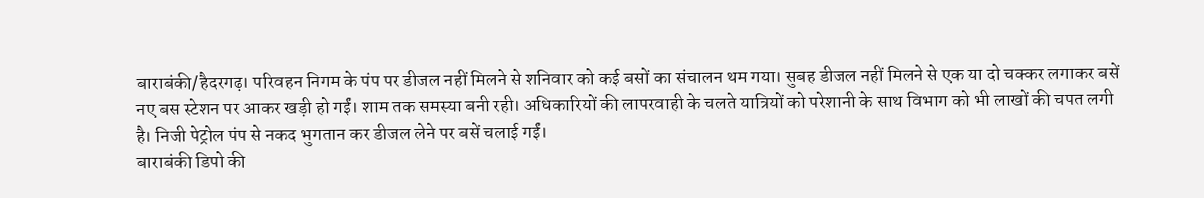बाराबंकी/हैदरगढ़। परिवहन निगम के पंप पर डीजल नहीं मिलने से शनिवार को कई बसों का संचालन थम गया। सुबह डीजल नहीं मिलने से एक या दो चक्कर लगाकर बसें नए बस स्टेशन पर आकर खड़ी हो गईं। शाम तक समस्या बनी रही। अधिकारियों की लापरवाही के चलते यात्रियों को परेशानी के साथ विभाग को भी लाखों की चपत लगी है। निजी पेट्रोल पंप से नकद भुगतान कर डीजल लेने पर बसें चलाई गईं।
बाराबंकी डिपो की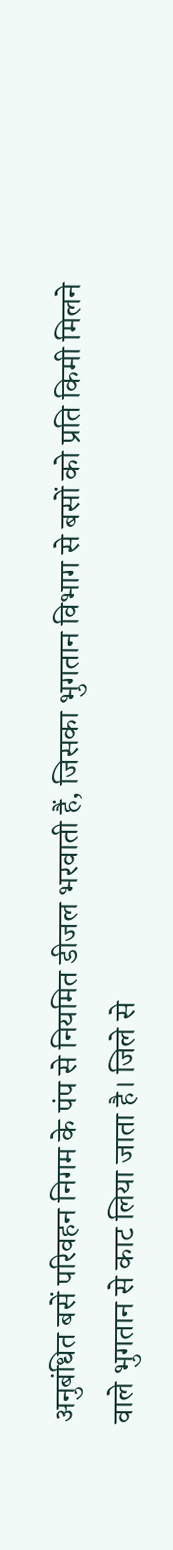अनुबंधित बसें परिवहन निगम के पंप से नियमित डीजल भरवाती हैं, जिसका भुगतान विभाग से बसों को प्रति किमी मिलने वाले भुगतान से काट लिया जाता है। जिले से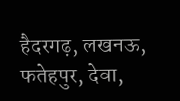हैदरगढ़, लखनऊ, फतेहपुर, देवा,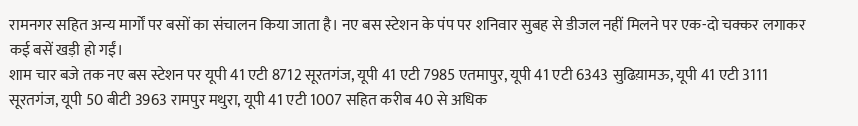रामनगर सहित अन्य मार्गों पर बसों का संचालन किया जाता है। नए बस स्टेशन के पंप पर शनिवार सुबह से डीजल नहीं मिलने पर एक-दो चक्कर लगाकर कई बसें खड़ी हो गईं।
शाम चार बजे तक नए बस स्टेशन पर यूपी 41 एटी 8712 सूरतगंज, यूपी 41 एटी 7985 एतमापुर, यूपी 41 एटी 6343 सुढिय़ामऊ, यूपी 41 एटी 3111 सूरतगंज, यूपी 50 बीटी 3963 रामपुर मथुरा, यूपी 41 एटी 1007 सहित करीब 40 से अधिक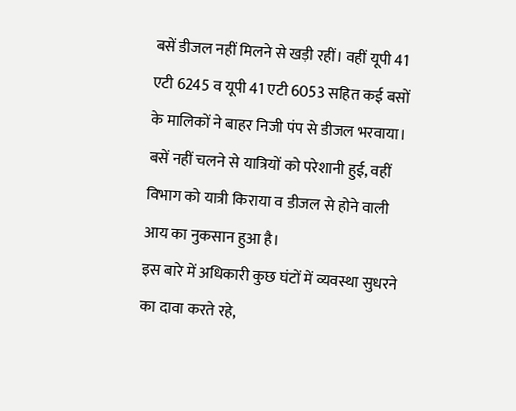बसें डीजल नहीं मिलने से खड़ी रहीं। वहीं यूपी 41 एटी 6245 व यूपी 41 एटी 6053 सहित कई बसों के मालिकों ने बाहर निजी पंप से डीजल भरवाया। बसें नहीं चलने से यात्रियों को परेशानी हुई, वहीं विभाग को यात्री किराया व डीजल से होने वाली आय का नुकसान हुआ है।
इस बारे में अधिकारी कुछ घंटों में व्यवस्था सुधरने का दावा करते रहे,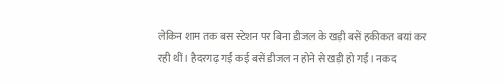लेकिन शाम तक बस स्टेशन पर बिना डीजल के खड़ी बसें हकीकत बयां कर रही थीं। हैदरगढ़ गईं कई बसें डीजल न होने से खड़ी हो गईं। नकद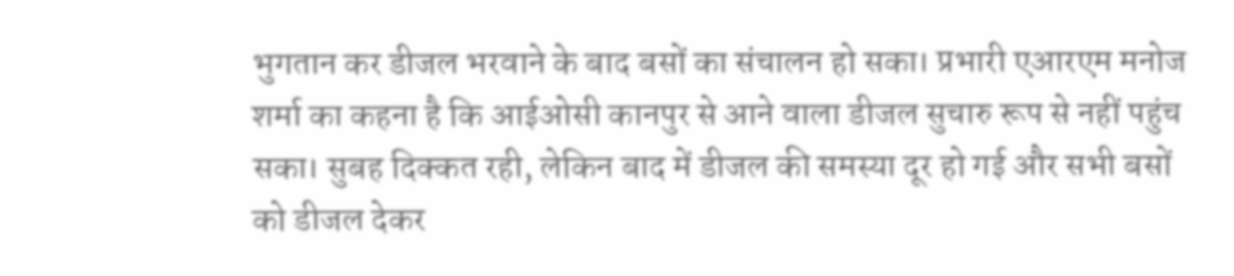भुगतान कर डीजल भरवाने के बाद बसों का संचालन हो सका। प्रभारी एआरएम मनोज शर्मा का कहना है कि आईओसी कानपुर से आने वाला डीजल सुचारु रूप से नहीं पहुंच सका। सुबह दिक्कत रही, लेकिन बाद में डीजल की समस्या दूर हो गई और सभी बसों को डीजल देकर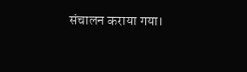संचालन कराया गया।